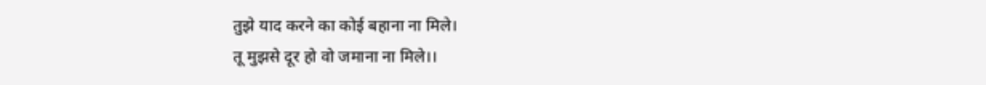तुझे याद करने का कोई बहाना ना मिले।
तू मुझसे दूर हो वो जमाना ना मिले।।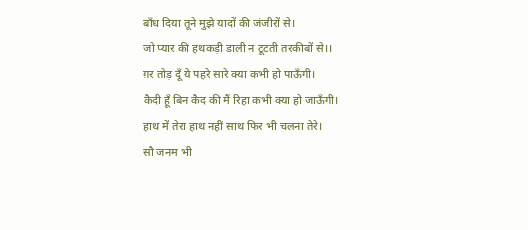बाँध दिया तूने मुझे यादों की जंजीरों से।
जो प्यार की हथकड़ी डाली न टूटती तरकीबों से।।
ग़र तोड़ दूँ ये पहरे सारे क्या कभी हो पाऊँगी।
कैदी हूँ बिन कैद की मैं रिहा कभी क्या हो जाऊँगी।
हाथ में तेरा हाथ नहीं साथ फिर भी चलना तेरे।
सौ जनम भी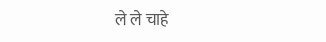ले ले चाहे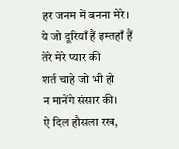हर जनम में बनना मेरे।
ये जो दूरियाँ हैं इम्तहाँ हैं
तेरे मेरे प्यार की
शर्त चाहे जो भी हो
न मानेंगे संसार की।
ऐ दिल हौसला रख,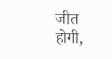जीत होगी,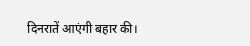दिनरातें आएंगी बहार की।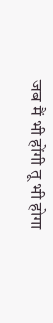जब मैं भी होंगी तू भी होगा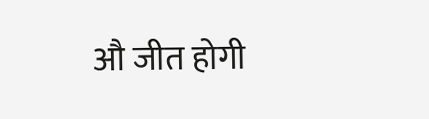औ जीत होगी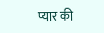प्यार की